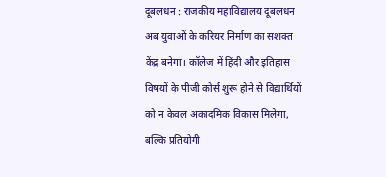दूबलधन : राजकीय महाविद्यालय दूबलधन अब युवाओं के करियर निर्माण का सशक्त केंद्र बनेगा। कॉलेज में हिंदी और इतिहास विषयों के पीजी कोर्स शुरू होने से विद्यार्थियों को न केवल अकादमिक विकास मिलेगा, बल्कि प्रतियोगी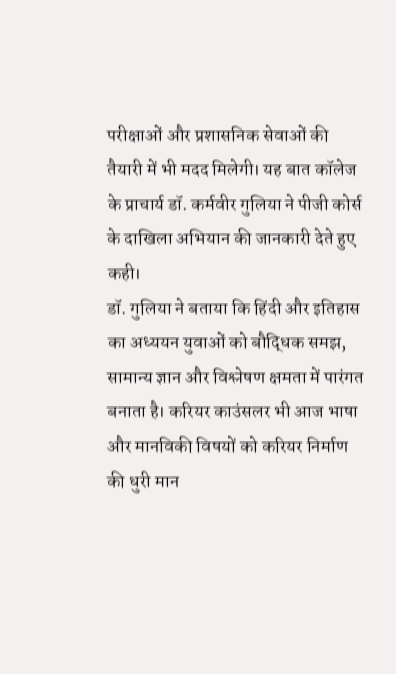परीक्षाओं और प्रशासनिक सेवाओं की तैयारी में भी मदद मिलेगी। यह बात कॉलेज के प्राचार्य डॉ. कर्मवीर गुलिया ने पीजी कोर्स के दाखिला अभियान की जानकारी देते हुए कही।
डॉ. गुलिया ने बताया कि हिंदी और इतिहास का अध्ययन युवाओं को बौद्धिक समझ, सामान्य ज्ञान और विश्लेषण क्षमता में पारंगत बनाता है। करियर काउंसलर भी आज भाषा और मानविकी विषयों को करियर निर्माण की धुरी मान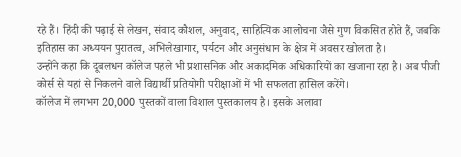रहे हैं। हिंदी की पढ़ाई से लेखन, संवाद कौशल, अनुवाद, साहित्यिक आलोचना जैसे गुण विकसित होते हैं, जबकि इतिहास का अध्ययन पुरातत्व, अभिलेखागार, पर्यटन और अनुसंधान के क्षेत्र में अवसर खोलता है।
उन्होंने कहा कि दूबलधन कॉलेज पहले भी प्रशासनिक और अकादमिक अधिकारियों का खजाना रहा है। अब पीजी कोर्स से यहां से निकलने वाले विद्यार्थी प्रतियोगी परीक्षाओं में भी सफलता हासिल करेंगे।
कॉलेज में लगभग 20,000 पुस्तकों वाला विशाल पुस्तकालय है। इसके अलावा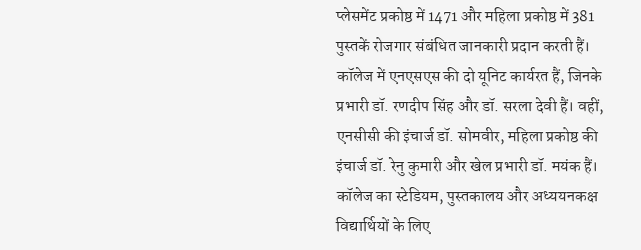प्लेसमेंट प्रकोष्ठ में 1471 और महिला प्रकोष्ठ में 381 पुस्तकें रोजगार संबंधित जानकारी प्रदान करती हैं। कॉलेज में एनएसएस की दो यूनिट कार्यरत हैं, जिनके प्रभारी डॉ. रणदीप सिंह और डॉ. सरला देवी हैं। वहीं, एनसीसी की इंचार्ज डॉ. सोमवीर, महिला प्रकोष्ठ की इंचार्ज डॉ. रेनु कुमारी और खेल प्रभारी डॉ. मयंक हैं।
कॉलेज का स्टेडियम, पुस्तकालय और अध्ययनकक्ष विद्यार्थियों के लिए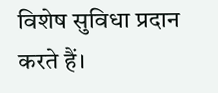विशेष सुविधा प्रदान करते हैं।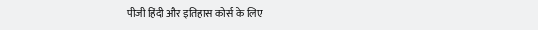पीजी हिंदी और इतिहास कोर्स के लिए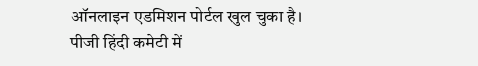ऑनलाइन एडमिशन पोर्टल खुल चुका है।
पीजी हिंदी कमेटी में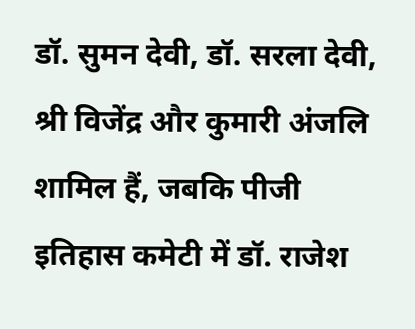डॉ. सुमन देवी, डॉ. सरला देवी, श्री विजेंद्र और कुमारी अंजलि शामिल हैं, जबकि पीजी इतिहास कमेटी में डॉ. राजेश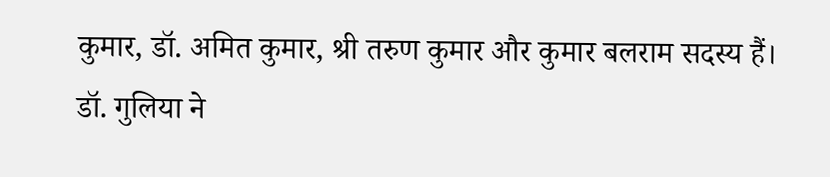कुमार, डॉ. अमित कुमार, श्री तरुण कुमार और कुमार बलराम सदस्य हैं।
डॉ. गुलिया ने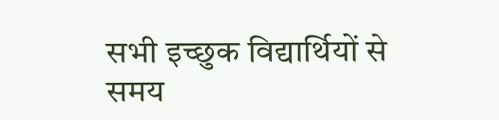सभी इच्छुक विद्यार्थियों से समय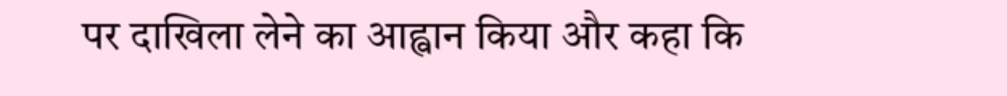पर दाखिला लेने का आह्वान किया और कहा कि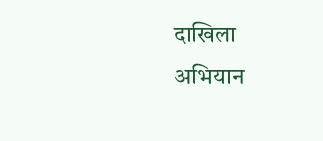दाखिला अभियान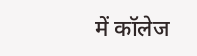में कॉलेज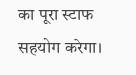का पूरा स्टाफ सहयोग करेगा।